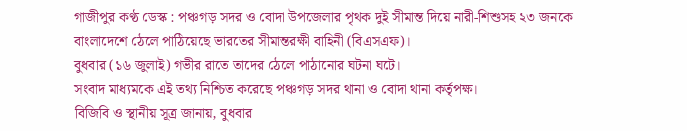গাজীপুর কণ্ঠ ডেস্ক : পঞ্চগড় সদর ও বোদা উপজেলার পৃথক দুই সীমান্ত দিয়ে নারী-শিশুসহ ২৩ জনকে বাংলাদেশে ঠেলে পাঠিয়েছে ভারতের সীমান্তরক্ষী বাহিনী (বিএসএফ)।
বুধবার (১৬ জুলাই) গভীর রাতে তাদের ঠেলে পাঠানোর ঘটনা ঘটে।
সংবাদ মাধ্যমকে এই তথ্য নিশ্চিত করেছে পঞ্চগড় সদর থানা ও বোদা থানা কর্তৃপক্ষ।
বিজিবি ও স্থানীয় সূত্র জানায়, বুধবার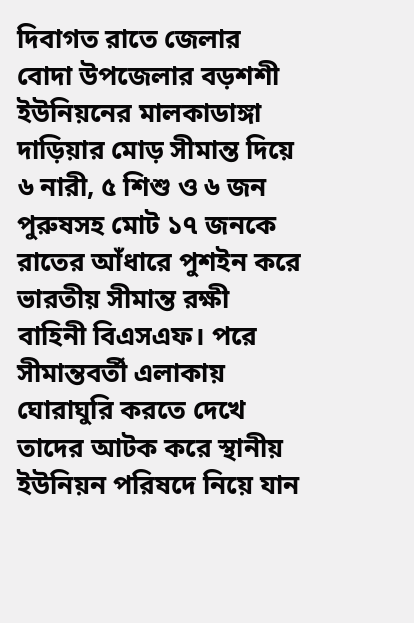দিবাগত রাতে জেলার বোদা উপজেলার বড়শশী ইউনিয়নের মালকাডাঙ্গা দাড়িয়ার মোড় সীমান্ত দিয়ে ৬ নারী, ৫ শিশু ও ৬ জন পুরুষসহ মোট ১৭ জনকে রাতের আঁধারে পুশইন করে ভারতীয় সীমান্ত রক্ষী বাহিনী বিএসএফ। পরে সীমান্তবর্তী এলাকায় ঘোরাঘুরি করতে দেখে তাদের আটক করে স্থানীয় ইউনিয়ন পরিষদে নিয়ে যান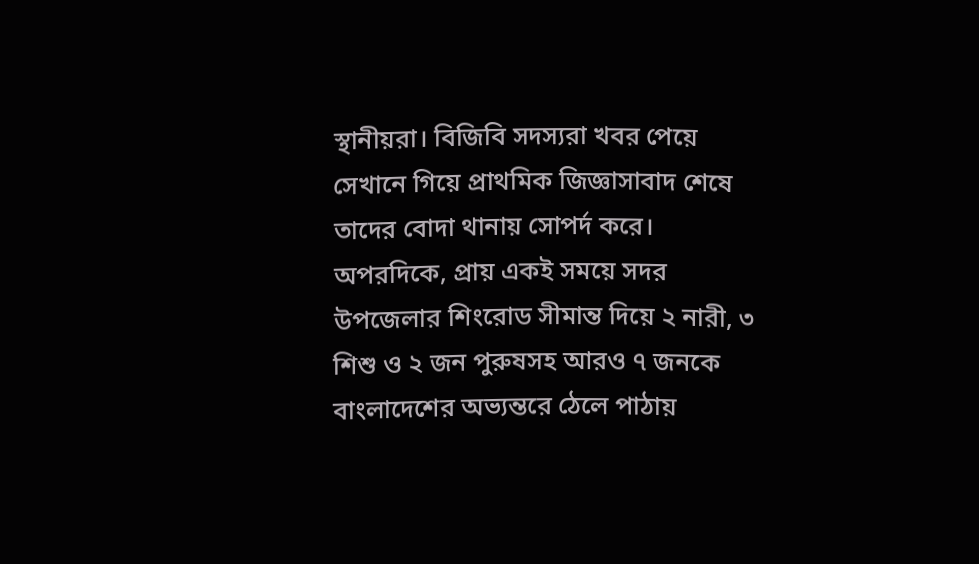স্থানীয়রা। বিজিবি সদস্যরা খবর পেয়ে সেখানে গিয়ে প্রাথমিক জিজ্ঞাসাবাদ শেষে তাদের বোদা থানায় সোপর্দ করে।
অপরদিকে, প্রায় একই সময়ে সদর উপজেলার শিংরোড সীমান্ত দিয়ে ২ নারী, ৩ শিশু ও ২ জন পুরুষসহ আরও ৭ জনকে বাংলাদেশের অভ্যন্তরে ঠেলে পাঠায়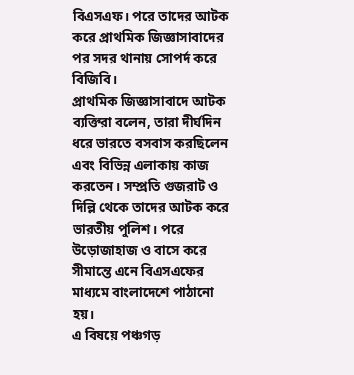বিএসএফ। পরে তাদের আটক করে প্রাথমিক জিজ্ঞাসাবাদের পর সদর থানায় সোপর্দ করে বিজিবি।
প্রাথমিক জিজ্ঞাসাবাদে আটক ব্যক্তিরা বলেন, তারা দীর্ঘদিন ধরে ভারতে বসবাস করছিলেন এবং বিভিন্ন এলাকায় কাজ করতেন। সম্প্রতি গুজরাট ও দিল্লি থেকে তাদের আটক করে ভারতীয় পুলিশ। পরে উড়োজাহাজ ও বাসে করে সীমান্তে এনে বিএসএফের মাধ্যমে বাংলাদেশে পাঠানো হয়।
এ বিষয়ে পঞ্চগড়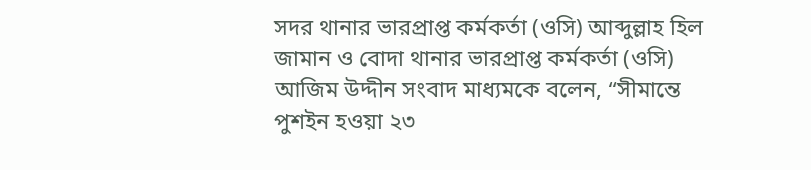সদর থানার ভারপ্রাপ্ত কর্মকর্তা (ওসি) আব্দুল্লাহ হিল জামান ও বোদা থানার ভারপ্রাপ্ত কর্মকর্তা (ওসি) আজিম উদ্দীন সংবাদ মাধ্যমকে বলেন, “সীমান্তে পুশইন হওয়া ২৩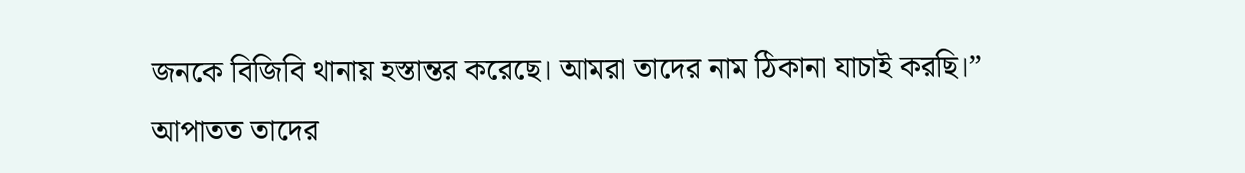জনকে বিজিবি থানায় হস্তান্তর করেছে। আমরা তাদের নাম ঠিকানা যাচাই করছি।”
আপাতত তাদের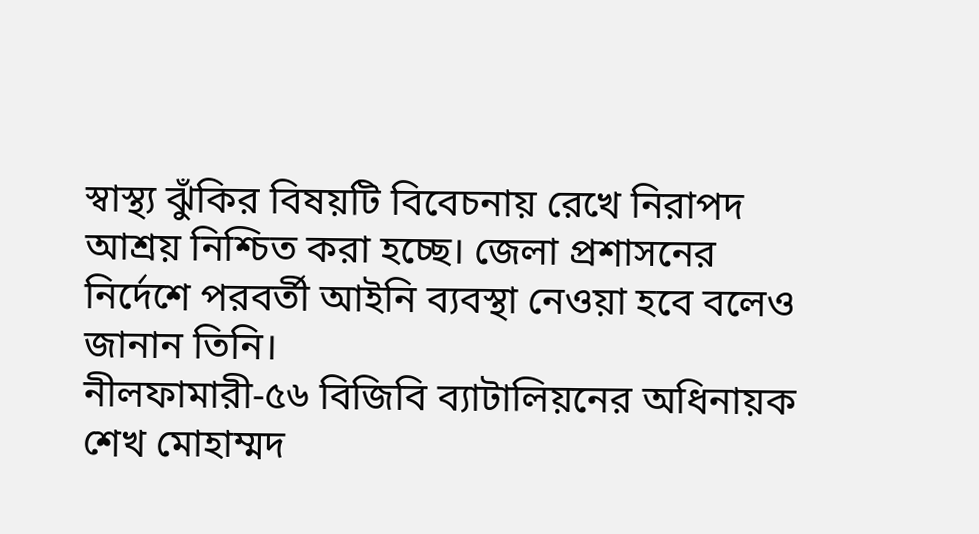স্বাস্থ্য ঝুঁকির বিষয়টি বিবেচনায় রেখে নিরাপদ আশ্রয় নিশ্চিত করা হচ্ছে। জেলা প্রশাসনের নির্দেশে পরবর্তী আইনি ব্যবস্থা নেওয়া হবে বলেও জানান তিনি।
নীলফামারী-৫৬ বিজিবি ব্যাটালিয়নের অধিনায়ক শেখ মোহাম্মদ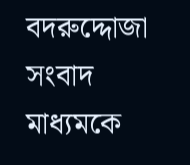বদরুদ্দোজা সংবাদ মাধ্যমকে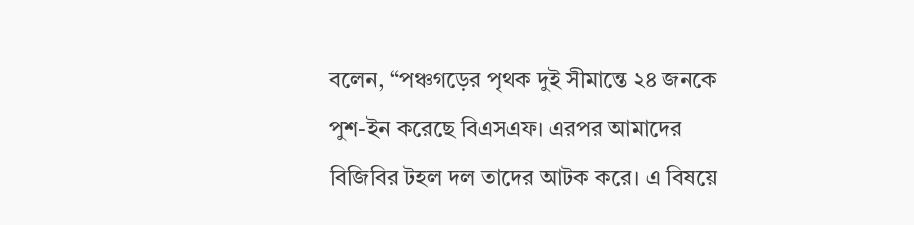বলেন, “পঞ্চগড়ের পৃথক দুই সীমান্তে ২৪ জনকে পুশ-ইন করেছে বিএসএফ। এরপর আমাদের বিজিবির টহল দল তাদের আটক করে। এ বিষয়ে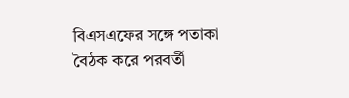বিএসএফের সঙ্গে পতাকা বৈঠক করে পরবর্তী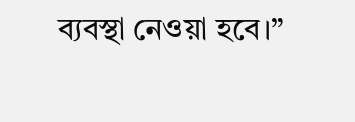ব্যবস্থা নেওয়া হবে।”